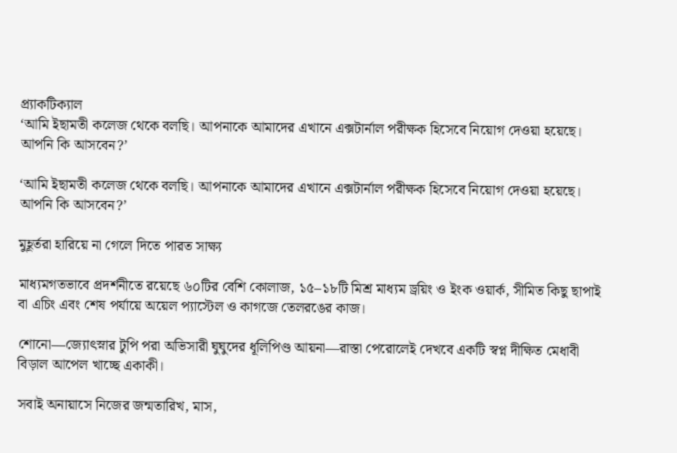প্র্যাকটিক্যাল
‘আমি ইছামতী কলেজ থেকে বলছি। আপনাকে আমাদের এখানে এক্সটার্নাল পরীক্ষক হিসেবে নিয়োগ দেওয়া হয়েছে। আপনি কি আসবেন?’

‘আমি ইছামতী কলেজ থেকে বলছি। আপনাকে আমাদের এখানে এক্সটার্নাল পরীক্ষক হিসেবে নিয়োগ দেওয়া হয়েছে। আপনি কি আসবেন?’

মুহূর্তরা হারিয়ে না গেলে দিতে পারত সাক্ষ্য

মাধ্যমগতভাবে প্রদর্শনীতে রয়েছে ৬০টির বেশি কোলাজ, ১৫–১৮টি মিশ্র মাধ্যম ড্রয়িং ও ইংক ওয়ার্ক, সীমিত কিছু ছাপাই বা এচিং এবং শেষ পর্যায়ে অয়েল প্যাস্টেল ও কাগজে তেলরঙের কাজ।

শোনো—জ্যোৎস্নার টুপি পরা অভিসারী ঘুঘুদের ধূলিপিণ্ড আয়না—রাস্তা পেরোলেই দেখবে একটি স্বপ্ন দীক্ষিত মেধাবী বিড়াল আপেল খাচ্ছে একাকী।

সবাই অনায়াসে নিজের জন্মতারিখ, মাস,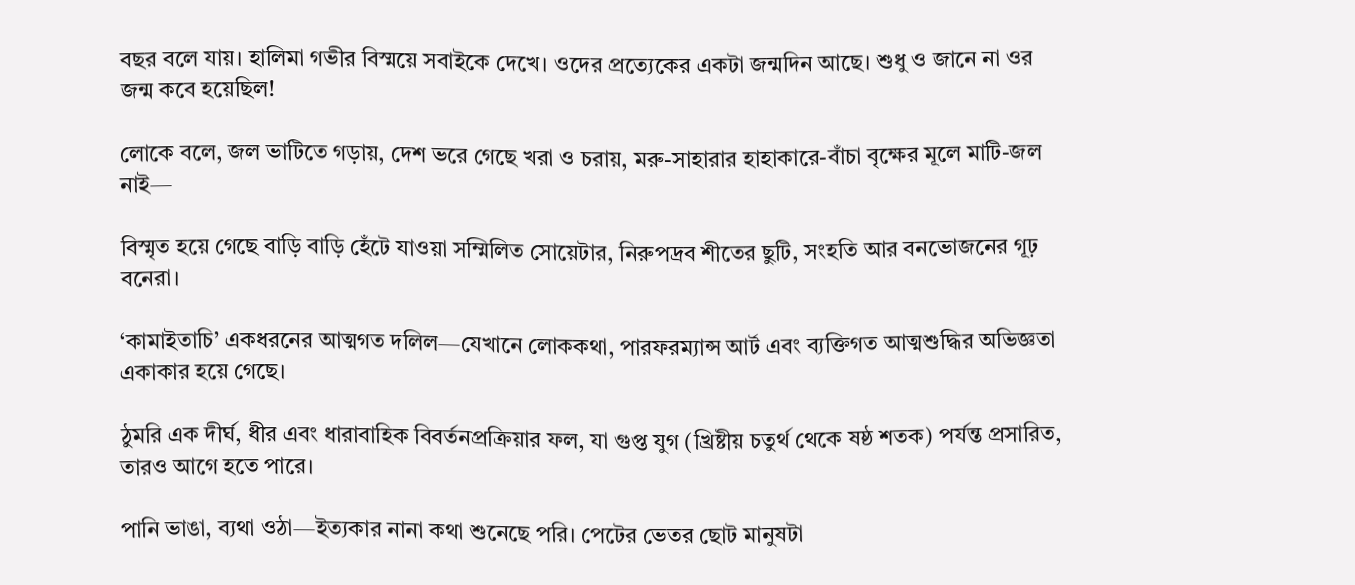বছর বলে যায়। হালিমা গভীর বিস্ময়ে সবাইকে দেখে। ওদের প্রত্যেকের একটা জন্মদিন আছে। শুধু ও জানে না ওর জন্ম কবে হয়েছিল!

লোকে বলে, জল ভাটিতে গড়ায়, দেশ ভরে গেছে খরা ও চরায়, মরু-সাহারার হাহাকারে-বাঁচা বৃক্ষের মূলে মাটি-জল নাই—

বিস্মৃত হয়ে গেছে বাড়ি বাড়ি হেঁটে যাওয়া সম্মিলিত সোয়েটার, নিরুপদ্রব শীতের ছুটি, সংহতি আর বনভোজনের গূঢ় বনেরা।

‘কামাইতাচি’ একধরনের আত্মগত দলিল—যেখানে লোককথা, পারফরম্যান্স আর্ট এবং ব্যক্তিগত আত্মশুদ্ধির অভিজ্ঞতা একাকার হয়ে গেছে।

ঠুমরি এক দীর্ঘ, ধীর এবং ধারাবাহিক বিবর্তনপ্রক্রিয়ার ফল, যা গুপ্ত যুগ (খ্রিষ্টীয় চতুর্থ থেকে ষষ্ঠ শতক) পর্যন্ত প্রসারিত, তারও আগে হতে পারে।

পানি ভাঙা, ব্যথা ওঠা—ইত্যকার নানা কথা শুনেছে পরি। পেটের ভেতর ছোট মানুষটা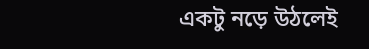একটু নড়ে উঠলেই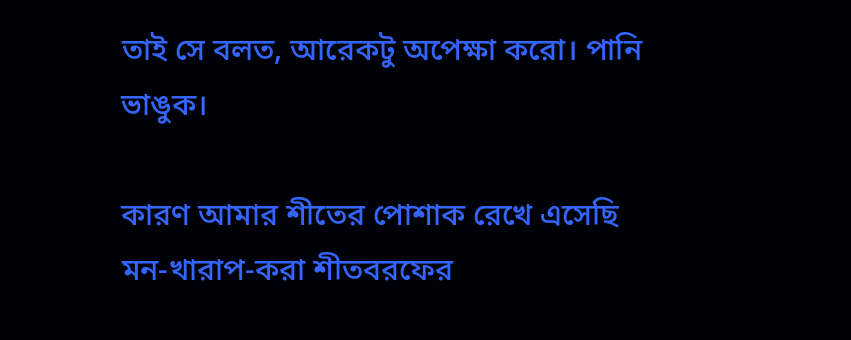তাই সে বলত, আরেকটু অপেক্ষা করো। পানি ভাঙুক।

কারণ আমার শীতের পোশাক রেখে এসেছি মন-খারাপ-করা শীতবরফের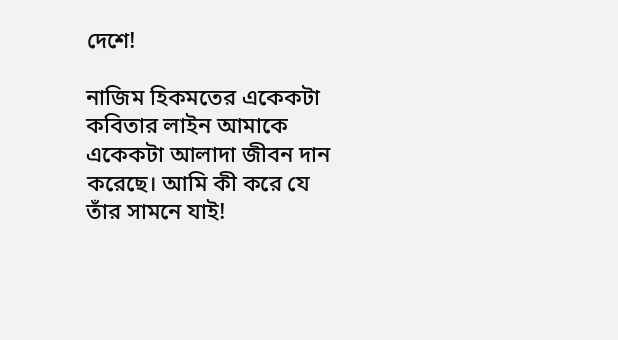দেশে!

নাজিম হিকমতের একেকটা কবিতার লাইন আমাকে একেকটা আলাদা জীবন দান করেছে। আমি কী করে যে তাঁর সামনে যাই!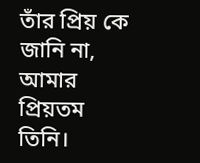তাঁর প্রিয় কে জানি না, আমার প্রিয়তম তিনি।